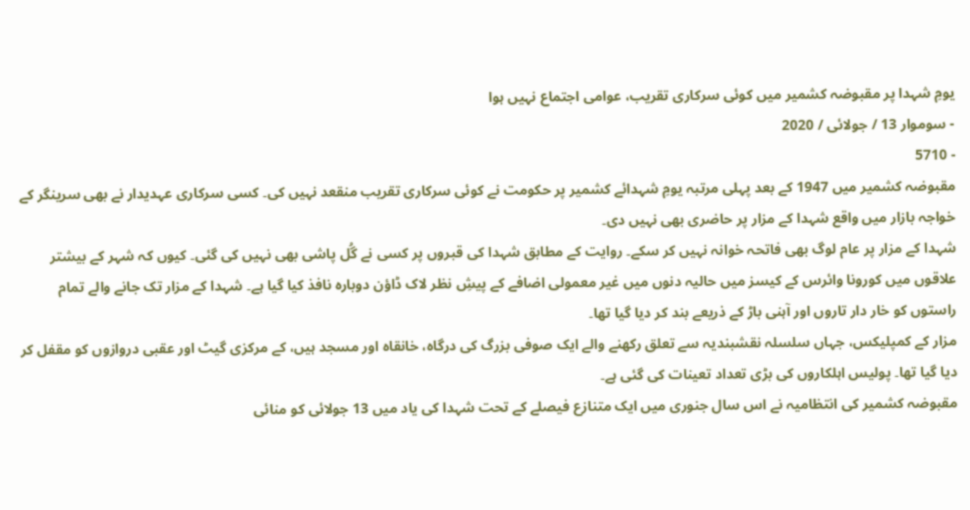یومِ شہدا پر مقبوضہ کشمیر میں کوئی سرکاری تقریب، عوامی اجتماع نہیں ہوا
- سوموار 13 / جولائی / 2020
- 5710
مقبوضہ کشمیر میں 1947 کے بعد پہلی مرتبہ یومِ شہدائے کشمیر پر حکومت نے کوئی سرکاری تقریب منقعد نہیں کی۔ کسی سرکاری عہدیدار نے بھی سرینگر کے خواجہ بازار میں واقع شہدا کے مزار پر حاضری بھی نہیں دی۔
شہدا کے مزار پر عام لوگ بھی فاتحہ خوانہ نہیں کر سکے۔ روایت کے مطابق شہدا کی قبروں پر کسی نے گُل پاشی بھی نہیں کی گئی۔ کیوں کہ شہر کے بیشتر علاقوں میں کورونا وائرس کے کیسز میں حالیہ دنوں میں غیر معمولی اضافے کے پیشِ نظر لاک ڈاؤن دوبارہ نافذ کیا گیا ہے۔ شہدا کے مزار تک جانے والے تمام راستوں کو خار دار تاروں اور آہنی باڑ کے ذریعے بند کر دیا گیا تھا۔
مزار کے کمپلیکس، جہاں سلسلہ نقشبندیہ سے تعلق رکھنے والے ایک صوفی بزرگ کی درگاہ، خانقاہ اور مسجد ہیں، کے مرکزی گیٹ اور عقبی دروازوں کو مقفل کر دیا گیا تھا۔ پولیس اہلکاروں کی بڑی تعداد تعینات کی گئی ہے۔
مقبوضہ کشمیر کی انتظامیہ نے اس سال جنوری میں ایک متنازع فیصلے کے تحت شہدا کی یاد میں 13 جولائی کو منائی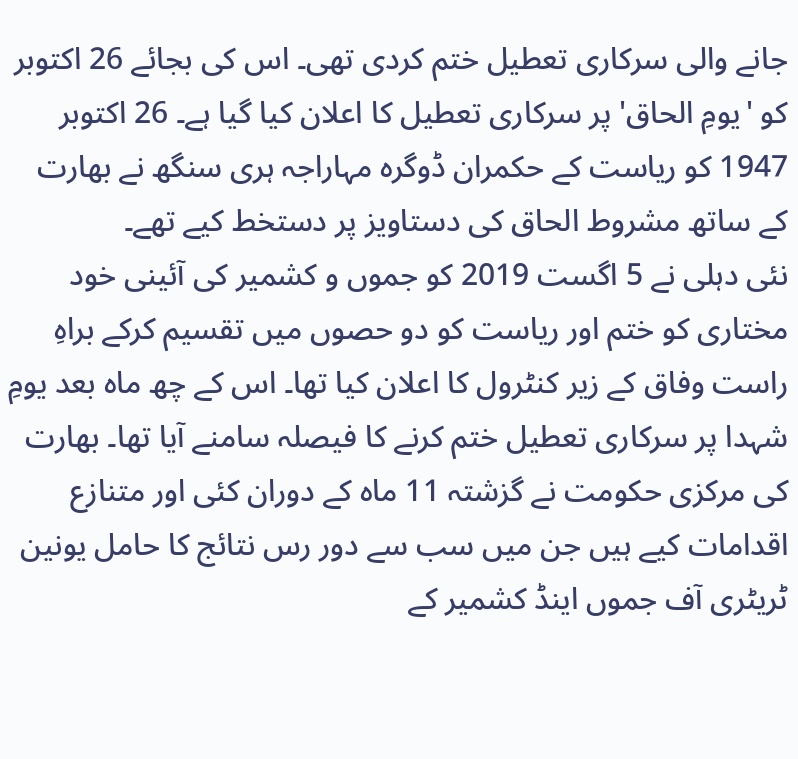جانے والی سرکاری تعطیل ختم کردی تھی۔ اس کی بجائے 26 اکتوبر کو 'یومِ الحاق' پر سرکاری تعطیل کا اعلان کیا گیا ہے۔ 26 اکتوبر 1947 کو ریاست کے حکمران ڈوگرہ مہاراجہ ہری سنگھ نے بھارت کے ساتھ مشروط الحاق کی دستاویز پر دستخط کیے تھے۔
نئی دہلی نے 5 اگست 2019 کو جموں و کشمیر کی آئینی خود مختاری کو ختم اور ریاست کو دو حصوں میں تقسیم کرکے براہِ راست وفاق کے زیر کنٹرول کا اعلان کیا تھا۔ اس کے چھ ماہ بعد یومِ شہدا پر سرکاری تعطیل ختم کرنے کا فیصلہ سامنے آیا تھا۔ بھارت کی مرکزی حکومت نے گزشتہ 11 ماہ کے دوران کئی اور متنازع اقدامات کیے ہیں جن میں سب سے دور رس نتائج کا حامل یونین ٹریٹری آف جموں اینڈ کشمیر کے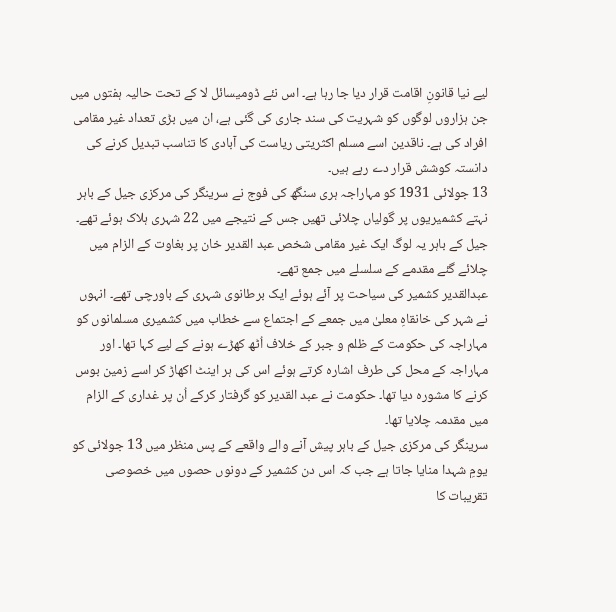لیے نیا قانونِ اقامت قرار دیا جا رہا ہے۔ اس نئے ڈومیسائل لا کے تحت حالیہ ہفتوں میں جن ہزاروں لوگوں کو شہریت کی سند جاری کی گئی ہے، ان میں بڑی تعداد غیر مقامی افراد کی ہے۔ ناقدین اسے مسلم اکثریتی ریاست کی آبادی کا تناسب تبدیل کرنے کی دانستہ کوشش قرار دے رہے ہیں۔
13 جولائی 1931 کو مہاراجہ ہری سنگھ کی فوج نے سرینگر کی مرکزی جیل کے باہر نہتے کشمیریوں پر گولیاں چلائی تھیں جس کے نتیجے میں 22 شہری ہلاک ہوئے تھے۔ جیل کے باہر یہ لوگ ایک غیر مقامی شخص عبد القدیر خان پر بغاوت کے الزام میں چلائے گئے مقدمے کے سلسلے میں جمع تھے۔
عبدالقدیر کشمیر کی سیاحت پر آئے ہوئے ایک برطانوی شہری کے باورچی تھے۔ انہوں نے شہر کی خانقاہِ معلیٰ میں جمعے کے اجتماع سے خطاب میں کشمیری مسلمانوں کو مہاراجہ کی حکومت کے ظلم و جبر کے خلاف اُٹھ کھڑے ہونے کے لیے کہا تھا۔ اور مہاراجہ کے محل کی طرف اشارہ کرتے ہوئے اس کی ہر اینٹ اکھاڑ کر اسے زمین بوس کرنے کا مشورہ دیا تھا۔ حکومت نے عبد القدیر کو گرفتار کرکے اُن پر غداری کے الزام میں مقدمہ چلایا تھا۔
سرینگر کی مرکزی جیل کے باہر پیش آنے والے واقعے کے پس منظر میں 13 جولائی کو یومِ شہدا منایا جاتا ہے جب کہ اس دن کشمیر کے دونوں حصوں میں خصوصی تقریبات کا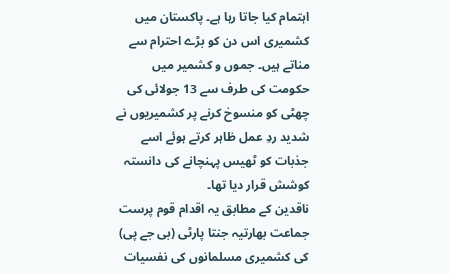اہتمام کیا جاتا رہا ہے۔ پاکستان میں کشمیری اس دن کو بڑے احترام سے مناتے ہیں۔ جموں و کشمیر میں حکومت کی طرف سے 13 جولائی کی چھٹی کو منسوخ کرنے پر کشمیریوں نے شدید ردِ عمل ظاہر کرتے ہوئے اسے جذبات کو ٹھیس پہنچانے کی دانستہ کوشش قرار دیا تھا۔
ناقدین کے مطابق یہ اقدام قوم پرست جماعت بھارتیہ جنتا پارٹی (بی جے پی) کی کشمیری مسلمانوں کی نفسیات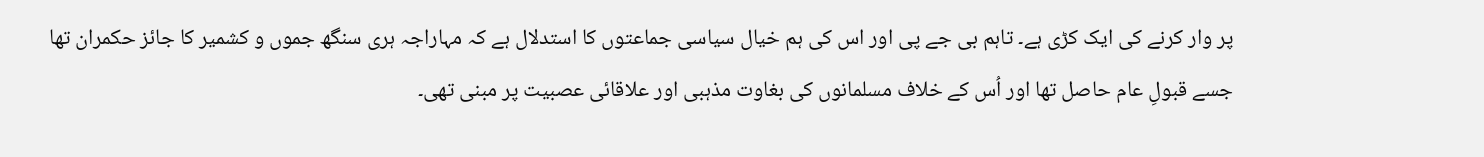پر وار کرنے کی ایک کڑی ہے۔ تاہم بی جے پی اور اس کی ہم خیال سیاسی جماعتوں کا استدلال ہے کہ مہاراجہ ہری سنگھ جموں و کشمیر کا جائز حکمران تھا جسے قبولِ عام حاصل تھا اور اُس کے خلاف مسلمانوں کی بغاوت مذہبی اور علاقائی عصبیت پر مبنی تھی۔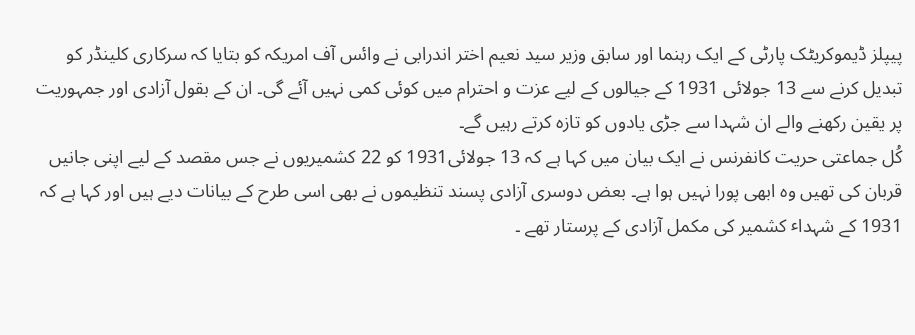پیپلز ڈیموکریٹک پارٹی کے ایک رہنما اور سابق وزیر سید نعیم اختر اندرابی نے وائس آف امریکہ کو بتایا کہ سرکاری کلینڈر کو تبدیل کرنے سے 13 جولائی 1931 کے جیالوں کے لیے عزت و احترام میں کوئی کمی نہیں آئے گی۔ ان کے بقول آزادی اور جمہوریت پر یقین رکھنے والے ان شہدا سے جڑی یادوں کو تازہ کرتے رہیں گے۔
کُل جماعتی حریت کانفرنس نے ایک بیان میں کہا ہے کہ 13 جولائی1931 کو 22 کشمیریوں نے جس مقصد کے لیے اپنی جانیں قربان کی تھیں وہ ابھی پورا نہیں ہوا ہے۔ بعض دوسری آزادی پسند تنظیموں نے بھی اسی طرح کے بیانات دیے ہیں اور کہا ہے کہ 1931 کے شہداٴ کشمیر کی مکمل آزادی کے پرستار تھے ۔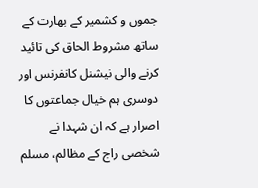جموں و کشمیر کے بھارت کے ساتھ مشروط الحاق کی تائید کرنے والی نیشنل کانفرنس اور دوسری ہم خیال جماعتوں کا اصرار ہے کہ ان شہدا نے شخصی راج کے مظالم، مسلم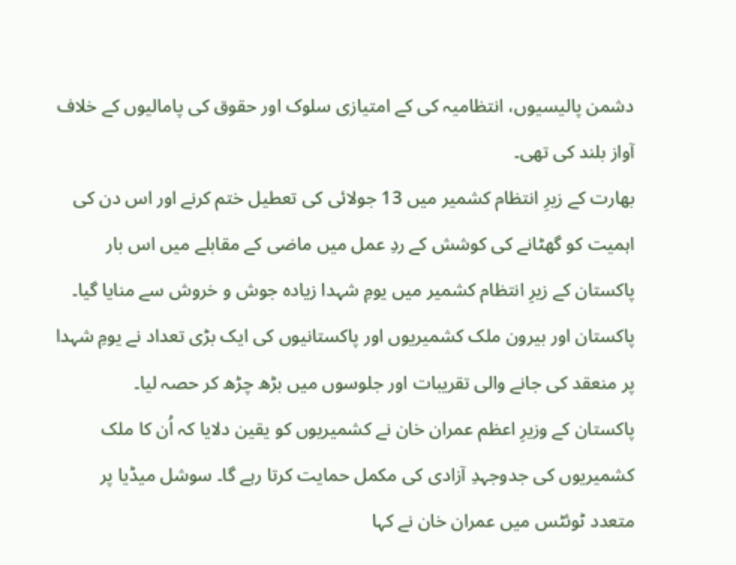دشمن پالیسیوں، انتظامیہ کی کے امتیازی سلوک اور حقوق کی پامالیوں کے خلاف آواز بلند کی تھی۔
بھارت کے زیرِ انتظام کشمیر میں 13 جولائی کی تعطیل ختم کرنے اور اس دن کی اہمیت کو گھٹانے کی کوشش کے ردِ عمل میں ماضی کے مقابلے میں اس بار پاکستان کے زیرِ انتظام کشمیر میں یومِ شہدا زیادہ جوش و خروش سے منایا گیا۔ پاکستان اور بیرون ملک کشمیریوں اور پاکستانیوں کی ایک بڑی تعداد نے یومِ شہدا پر منعقد کی جانے والی تقریبات اور جلوسوں میں بڑھ چڑھ کر حصہ لیا۔
پاکستان کے وزیرِ اعظم عمران خان نے کشمیریوں کو یقین دلایا کہ اُن کا ملک کشمیریوں کی جدوجہدِ آزادی کی مکمل حمایت کرتا رہے گا۔ سوشل میڈیا پر متعدد ٹوئٹس میں عمران خان نے کہا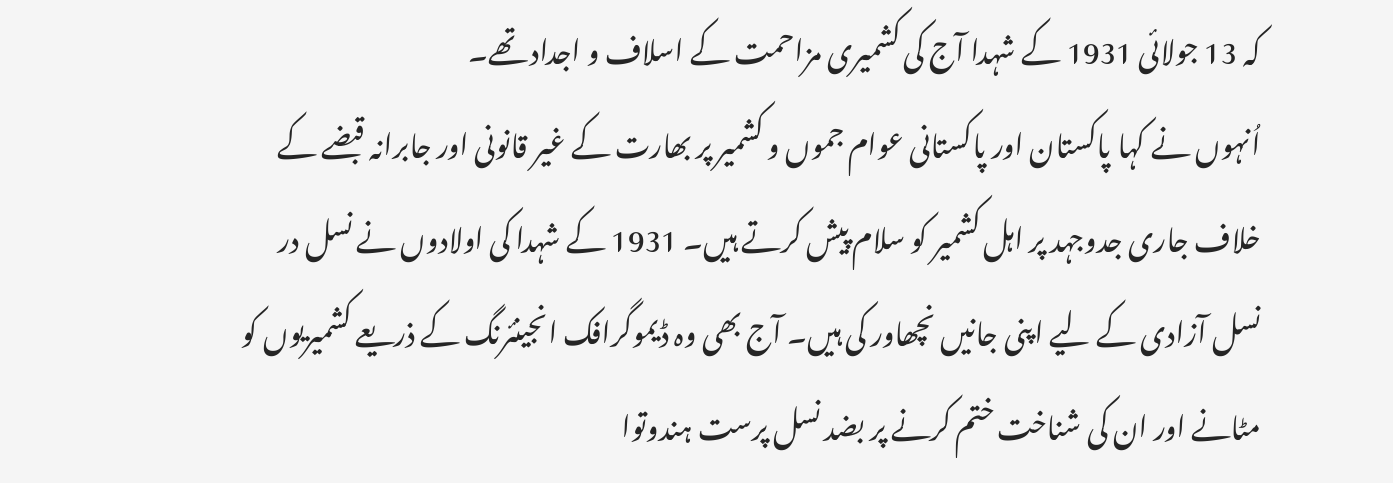کہ 13 جولائی 1931 کے شہدا آج کی کشمیری مزاحمت کے اسلاف و اجداد تھے۔
اُنہوں نے کہا پاکستان اور پاکستانی عوام جموں و کشمیر پر بھارت کے غیر قانونی اور جابرانہ قبضے کے خلاف جاری جدوجہد پر اہل کشمیر کو سلام پیش کرتے ہیں۔ 1931 کے شہدا کی اولادوں نے نسل در نسل آزادی کے لیے اپنی جانیں نچھاور کی ہیں۔ آج بھی وہ ڈیموگرافک انجینئرنگ کے ذریعے کشمیریوں کو مٹانے اور ان کی شناخت ختم کرنے پر بضد نسل پرست ہندوتوا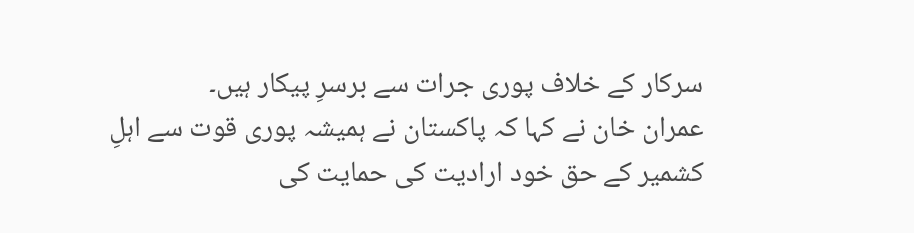سرکار کے خلاف پوری جرات سے برسرِ پیکار ہیں۔
عمران خان نے کہا کہ پاکستان نے ہمیشہ پوری قوت سے اہلِ کشمیر کے حق خود ارادیت کی حمایت کی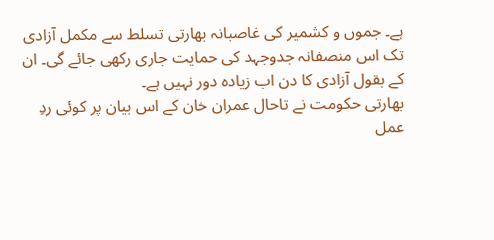ہے۔ جموں و کشمیر کی غاصبانہ بھارتی تسلط سے مکمل آزادی تک اس منصفانہ جدوجہد کی حمایت جاری رکھی جائے گی۔ ان کے بقول آزادی کا دن اب زیادہ دور نہیں ہے۔
بھارتی حکومت نے تاحال عمران خان کے اس بیان پر کوئی ردِ عمل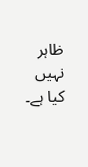ظاہر نہیں کیا ہے۔